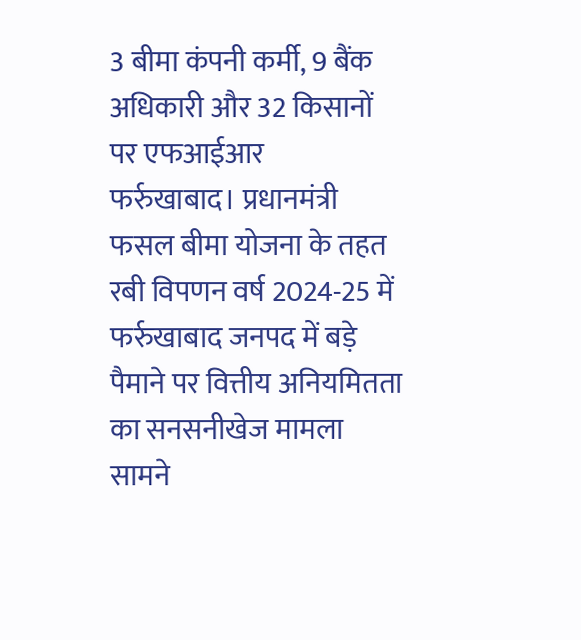3 बीमा कंपनी कर्मी, 9 बैंक अधिकारी और 32 किसानों पर एफआईआर
फर्रुखाबाद। प्रधानमंत्री फसल बीमा योजना के तहत रबी विपणन वर्ष 2024-25 में फर्रुखाबाद जनपद में बड़े पैमाने पर वित्तीय अनियमितता का सनसनीखेज मामला सामने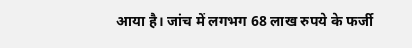आया है। जांच में लगभग 68 लाख रुपये के फर्जी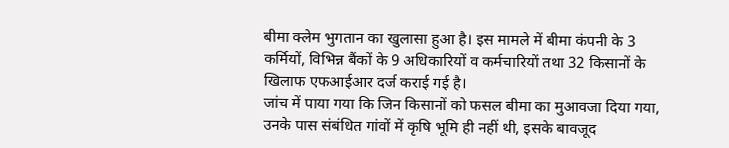बीमा क्लेम भुगतान का खुलासा हुआ है। इस मामले में बीमा कंपनी के 3 कर्मियों, विभिन्न बैंकों के 9 अधिकारियों व कर्मचारियों तथा 32 किसानों के खिलाफ एफआईआर दर्ज कराई गई है।
जांच में पाया गया कि जिन किसानों को फसल बीमा का मुआवजा दिया गया, उनके पास संबंधित गांवों में कृषि भूमि ही नहीं थी, इसके बावजूद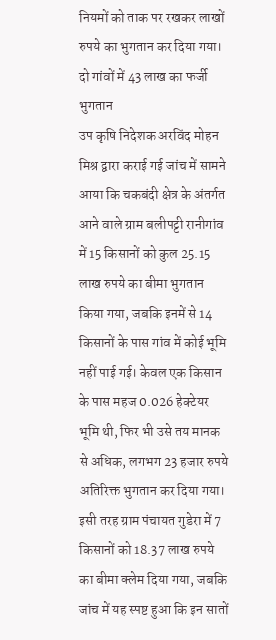नियमों को ताक पर रखकर लाखों रुपये का भुगतान कर दिया गया।
दो गांवों में 43 लाख का फर्जी भुगतान
उप कृषि निदेशक अरविंद मोहन मिश्र द्वारा कराई गई जांच में सामने आया कि चकबंदी क्षेत्र के अंतर्गत आने वाले ग्राम बलीपट्टी रानीगांव में 15 किसानों को कुल 25.15 लाख रुपये का बीमा भुगतान किया गया, जबकि इनमें से 14 किसानों के पास गांव में कोई भूमि नहीं पाई गई। केवल एक किसान के पास महज 0.026 हेक्टेयर भूमि थी, फिर भी उसे तय मानक से अधिक, लगभग 23 हजार रुपये अतिरिक्त भुगतान कर दिया गया।
इसी तरह ग्राम पंचायत गुडेरा में 7 किसानों को 18.37 लाख रुपये का बीमा क्लेम दिया गया, जबकि जांच में यह स्पष्ट हुआ कि इन सातों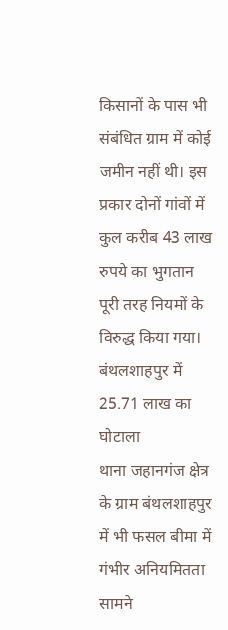किसानों के पास भी संबंधित ग्राम में कोई जमीन नहीं थी। इस प्रकार दोनों गांवों में कुल करीब 43 लाख रुपये का भुगतान पूरी तरह नियमों के विरुद्ध किया गया।
बंथलशाहपुर में 25.71 लाख का घोटाला
थाना जहानगंज क्षेत्र के ग्राम बंथलशाहपुर में भी फसल बीमा में गंभीर अनियमितता सामने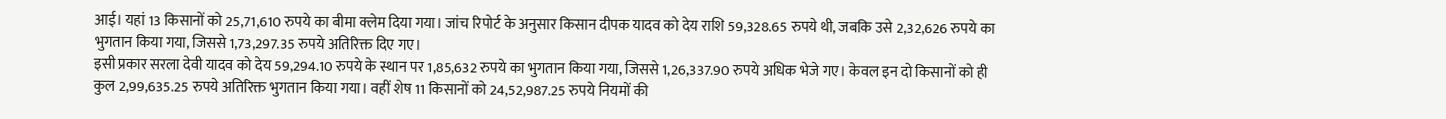आई। यहां 13 किसानों को 25,71,610 रुपये का बीमा क्लेम दिया गया। जांच रिपोर्ट के अनुसार किसान दीपक यादव को देय राशि 59,328.65 रुपये थी, जबकि उसे 2,32,626 रुपये का भुगतान किया गया, जिससे 1,73,297.35 रुपये अतिरिक्त दिए गए।
इसी प्रकार सरला देवी यादव को देय 59,294.10 रुपये के स्थान पर 1,85,632 रुपये का भुगतान किया गया, जिससे 1,26,337.90 रुपये अधिक भेजे गए। केवल इन दो किसानों को ही कुल 2,99,635.25 रुपये अतिरिक्त भुगतान किया गया। वहीं शेष 11 किसानों को 24,52,987.25 रुपये नियमों की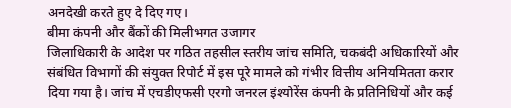अनदेखी करते हुए दे दिए गए।
बीमा कंपनी और बैंकों की मिलीभगत उजागर
जिलाधिकारी के आदेश पर गठित तहसील स्तरीय जांच समिति, चकबंदी अधिकारियों और संबंधित विभागों की संयुक्त रिपोर्ट में इस पूरे मामले को गंभीर वित्तीय अनियमितता करार दिया गया है। जांच में एचडीएफसी एरगो जनरल इंश्योरेंस कंपनी के प्रतिनिधियों और कई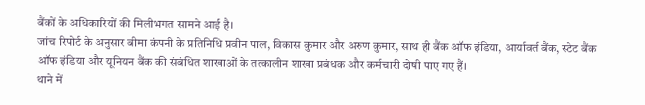बैंकों के अधिकारियों की मिलीभगत सामने आई है।
जांच रिपोर्ट के अनुसार बीमा कंपनी के प्रतिनिधि प्रवीन पाल, विकास कुमार और अरुण कुमार, साथ ही बैंक ऑफ इंडिया, आर्यावर्त बैंक, स्टेट बैंक ऑफ इंडिया और यूनियन बैंक की संबंधित शाखाओं के तत्कालीन शाखा प्रबंधक और कर्मचारी दोषी पाए गए हैं।
थाने में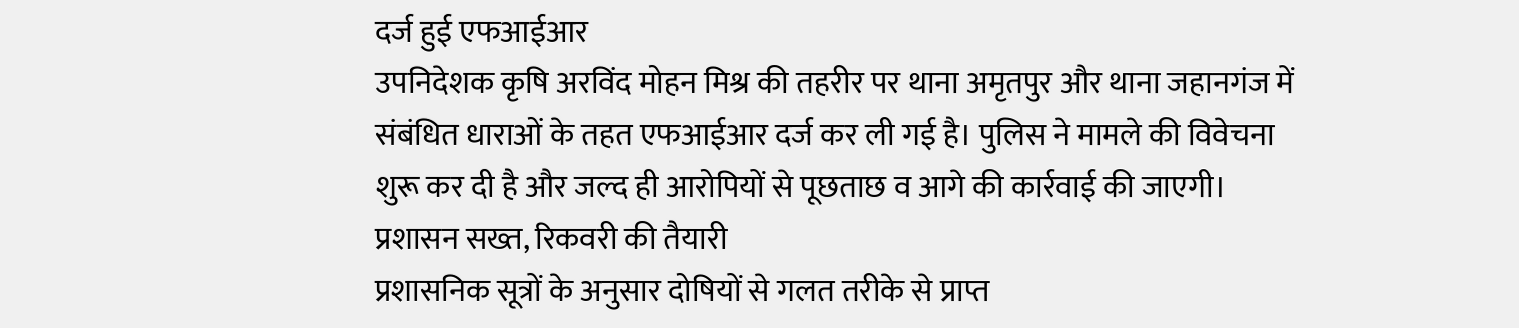दर्ज हुई एफआईआर
उपनिदेशक कृषि अरविंद मोहन मिश्र की तहरीर पर थाना अमृतपुर और थाना जहानगंज में संबंधित धाराओं के तहत एफआईआर दर्ज कर ली गई है। पुलिस ने मामले की विवेचना शुरू कर दी है और जल्द ही आरोपियों से पूछताछ व आगे की कार्रवाई की जाएगी।
प्रशासन सख्त, रिकवरी की तैयारी
प्रशासनिक सूत्रों के अनुसार दोषियों से गलत तरीके से प्राप्त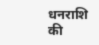धनराशि की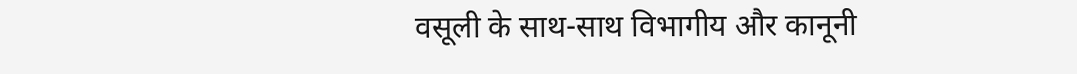वसूली के साथ-साथ विभागीय और कानूनी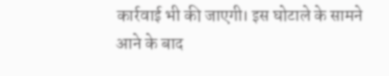कार्रवाई भी की जाएगी। इस घोटाले के सामने आने के बाद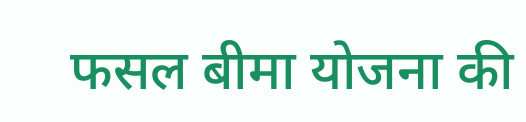फसल बीमा योजना की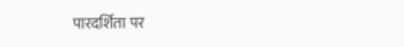पारदर्शिता पर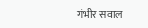गंभीर सवाल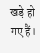खड़े हो गए हैं।